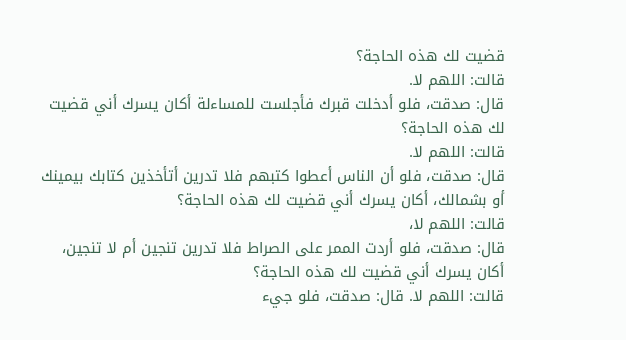قضيت لك هذه الحاجة؟
قالت: اللهم لا.
قال: صدقت، فلو أدخلت قبرك فأجلست للمساءلة أكان يسرك أني قضيت لك هذه الحاجة؟
قالت: اللهم لا.
قال: صدقت، فلو أن الناس أعطوا كتبهم فلا تدرين أتأخذين كتابك بيمينك أو بشمالك، أكان يسرك أني قضيت لك هذه الحاجة؟
قالت: اللهم لا،
قال: صدقت، فلو أردت الممر على الصراط فلا تدرين تنجين أم لا تنجين، أكان يسرك أني قضيت لك هذه الحاجة؟
قالت: اللهم لا. قال: صدقت، فلو جيء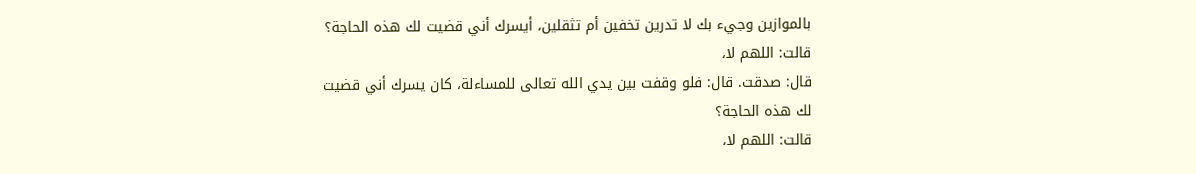بالموازين وجيء بك لا تدرين تخفين أم تثقلين، أيسرك أني قضيت لك هذه الحاجة؟
قالت: اللهم لا،
قال: صدقت. قال: فلو وقفت بين يدي الله تعالى للمساءلة، كان يسرك أني قضيت لك هذه الحاجة؟
قالت: اللهم لا،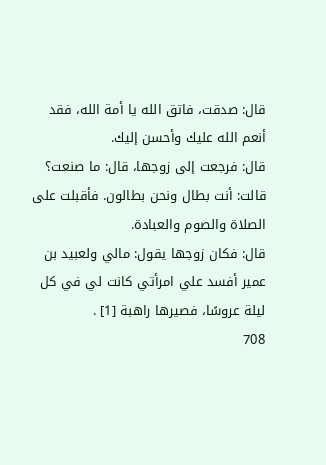قال: صدقت، فاتق الله يا أمة الله، فقد أنعم الله عليك وأحسن إليك.
قال: فرجعت إلى زوجها، قال: ما صنعت؟ قالت: أنت بطال ونحن بطالون. فأقبلت على الصلاة والصوم والعبادة.
قال: فكان زوجها يقول: مالي ولعبيد بن عمير أفسد علي امرأتي كانت لي في كل ليلة عروسًا، فصيرها راهبة [1] .
708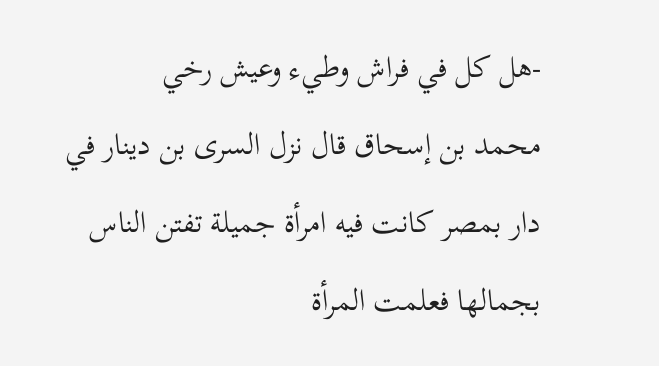-هل كل في فراش وطيء وعيش رخي
محمد بن إسحاق قال نزل السرى بن دينار في دار بمصر كانت فيه امرأة جميلة تفتن الناس بجمالها فعلمت المرأة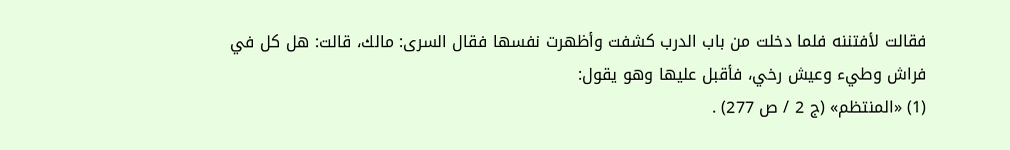فقالت لأفتننه فلما دخلت من باب الدرب كشفت وأظهرت نفسها فقال السرى: مالك، قالت: هل كل في فراش وطيء وعيش رخي، فأقبل عليها وهو يقول:
(1) «المنتظم» (ج 2 / ص 277) .